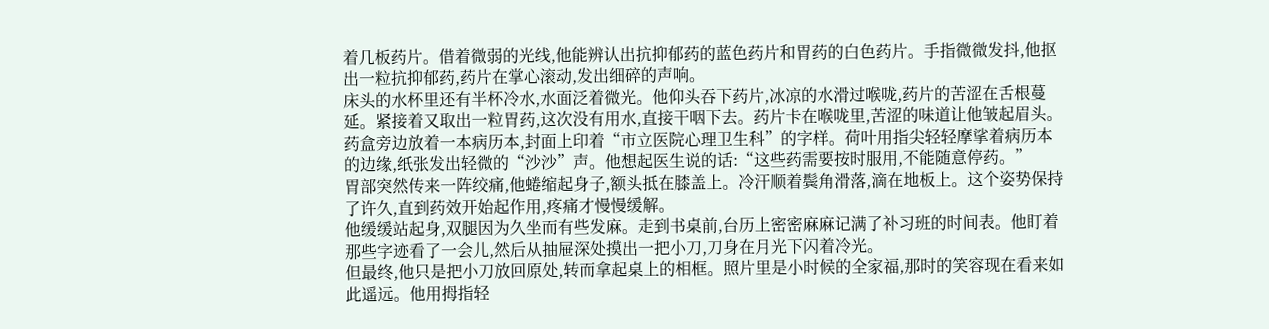着几板药片。借着微弱的光线,他能辨认出抗抑郁药的蓝色药片和胃药的白色药片。手指微微发抖,他抠出一粒抗抑郁药,药片在掌心滚动,发出细碎的声响。
床头的水杯里还有半杯冷水,水面泛着微光。他仰头吞下药片,冰凉的水滑过喉咙,药片的苦涩在舌根蔓延。紧接着又取出一粒胃药,这次没有用水,直接干咽下去。药片卡在喉咙里,苦涩的味道让他皱起眉头。
药盒旁边放着一本病历本,封面上印着“市立医院心理卫生科”的字样。荷叶用指尖轻轻摩挲着病历本的边缘,纸张发出轻微的“沙沙”声。他想起医生说的话:“这些药需要按时服用,不能随意停药。”
胃部突然传来一阵绞痛,他蜷缩起身子,额头抵在膝盖上。冷汗顺着鬓角滑落,滴在地板上。这个姿势保持了许久,直到药效开始起作用,疼痛才慢慢缓解。
他缓缓站起身,双腿因为久坐而有些发麻。走到书桌前,台历上密密麻麻记满了补习班的时间表。他盯着那些字迹看了一会儿,然后从抽屉深处摸出一把小刀,刀身在月光下闪着冷光。
但最终,他只是把小刀放回原处,转而拿起桌上的相框。照片里是小时候的全家福,那时的笑容现在看来如此遥远。他用拇指轻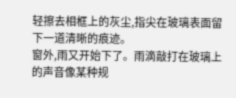轻擦去相框上的灰尘,指尖在玻璃表面留下一道清晰的痕迹。
窗外,雨又开始下了。雨滴敲打在玻璃上的声音像某种规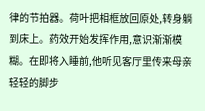律的节拍器。荷叶把相框放回原处,转身躺到床上。药效开始发挥作用,意识渐渐模糊。在即将入睡前,他听见客厅里传来母亲轻轻的脚步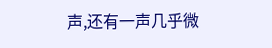声,还有一声几乎微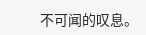不可闻的叹息。